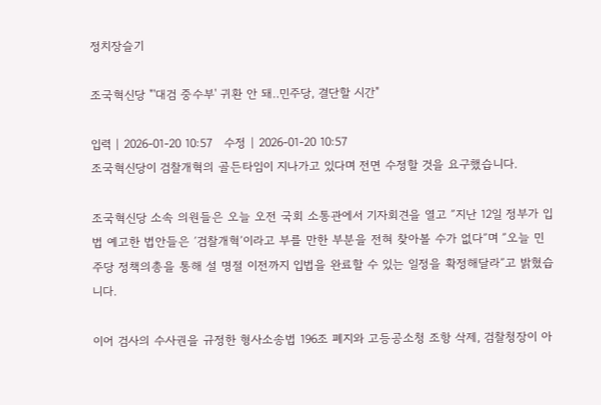정치장슬기

조국혁신당 "'대검 중수부' 귀환 안 돼‥민주당, 결단할 시간"

입력 | 2026-01-20 10:57   수정 | 2026-01-20 10:57
조국혁신당이 검찰개혁의 골든타임이 지나가고 있다며 전면 수정할 것을 요구했습니다.

조국혁신당 소속 의원들은 오늘 오전 국회 소통관에서 기자회견을 열고 ″지난 12일 정부가 입법 예고한 법안들은 ′검찰개혁′이라고 부를 만한 부분을 전혀 찾아볼 수가 없다″며 ″오늘 민주당 정책의총을 통해 설 명절 이전까지 입법을 완료할 수 있는 일정을 확정해달라″고 밝혔습니다.

이어 검사의 수사권을 규정한 형사소송법 196조 폐지와 고등공소청 조항 삭제, 검찰청장이 아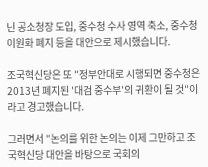닌 공소청장 도입, 중수청 수사 영역 축소, 중수청 이원화 폐지 등을 대안으로 제시했습니다.

조국혁신당은 또 ″정부안대로 시행되면 중수청은 2013년 폐지된 ′대검 중수부′의 귀환이 될 것″이라고 경고했습니다.

그러면서 ″논의를 위한 논의는 이제 그만하고 조국혁신당 대안을 바탕으로 국회의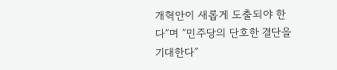개혁안이 새롭게 도출되야 한다″며 ″민주당의 단호한 결단을 기대한다″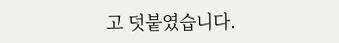고 덧붙였습니다.